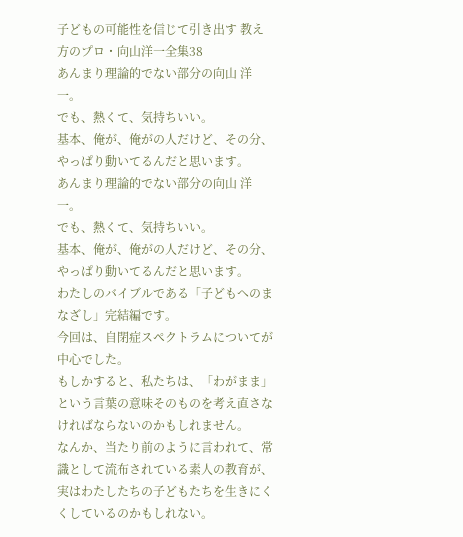子どもの可能性を信じて引き出す 教え方のプロ・向山洋一全集38
あんまり理論的でない部分の向山 洋一。
でも、熱くて、気持ちいい。
基本、俺が、俺がの人だけど、その分、やっぱり動いてるんだと思います。
あんまり理論的でない部分の向山 洋一。
でも、熱くて、気持ちいい。
基本、俺が、俺がの人だけど、その分、やっぱり動いてるんだと思います。
わたしのバイブルである「子どもへのまなざし」完結編です。
今回は、自閉症スペクトラムについてが中心でした。
もしかすると、私たちは、「わがまま」という言葉の意味そのものを考え直さなければならないのかもしれません。
なんか、当たり前のように言われて、常識として流布されている素人の教育が、実はわたしたちの子どもたちを生きにくくしているのかもしれない。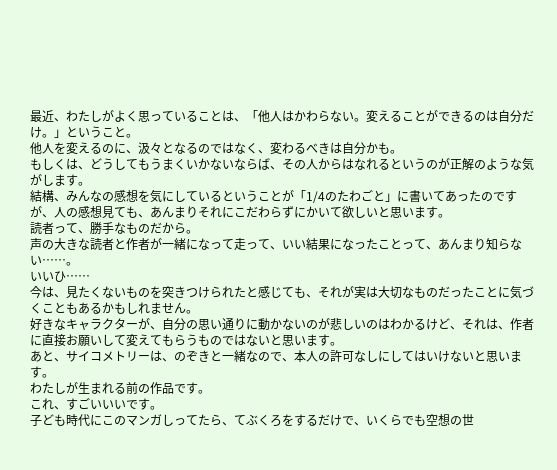最近、わたしがよく思っていることは、「他人はかわらない。変えることができるのは自分だけ。」ということ。
他人を変えるのに、汲々となるのではなく、変わるべきは自分かも。
もしくは、どうしてもうまくいかないならば、その人からはなれるというのが正解のような気がします。
結構、みんなの感想を気にしているということが「1/4のたわごと」に書いてあったのですが、人の感想見ても、あんまりそれにこだわらずにかいて欲しいと思います。
読者って、勝手なものだから。
声の大きな読者と作者が一緒になって走って、いい結果になったことって、あんまり知らない……。
いいひ……
今は、見たくないものを突きつけられたと感じても、それが実は大切なものだったことに気づくこともあるかもしれません。
好きなキャラクターが、自分の思い通りに動かないのが悲しいのはわかるけど、それは、作者に直接お願いして変えてもらうものではないと思います。
あと、サイコメトリーは、のぞきと一緒なので、本人の許可なしにしてはいけないと思います。
わたしが生まれる前の作品です。
これ、すごいいいです。
子ども時代にこのマンガしってたら、てぶくろをするだけで、いくらでも空想の世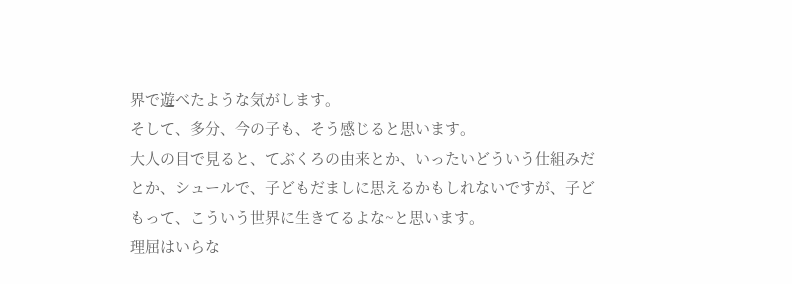界で遊べたような気がします。
そして、多分、今の子も、そう感じると思います。
大人の目で見ると、てぶくろの由来とか、いったいどういう仕組みだとか、シュールで、子どもだましに思えるかもしれないですが、子どもって、こういう世界に生きてるよな~と思います。
理屈はいらな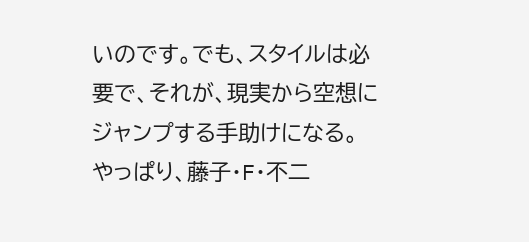いのです。でも、スタイルは必要で、それが、現実から空想にジャンプする手助けになる。
やっぱり、藤子・F・不二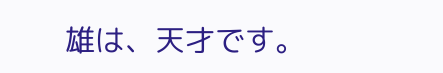雄は、天才です。